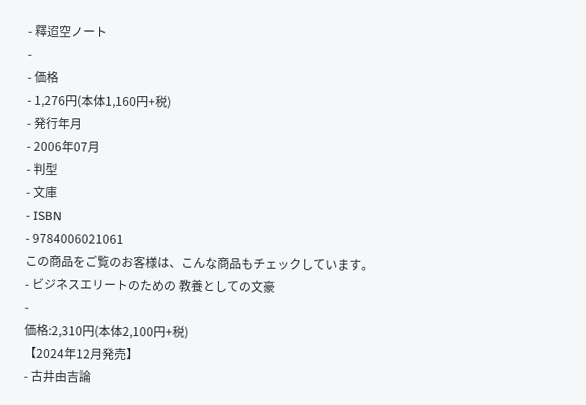- 釋迢空ノート
-
- 価格
- 1,276円(本体1,160円+税)
- 発行年月
- 2006年07月
- 判型
- 文庫
- ISBN
- 9784006021061
この商品をご覧のお客様は、こんな商品もチェックしています。
- ビジネスエリートのための 教養としての文豪
-
価格:2,310円(本体2,100円+税)
【2024年12月発売】
- 古井由吉論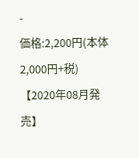-
価格:2,200円(本体2,000円+税)
【2020年08月発売】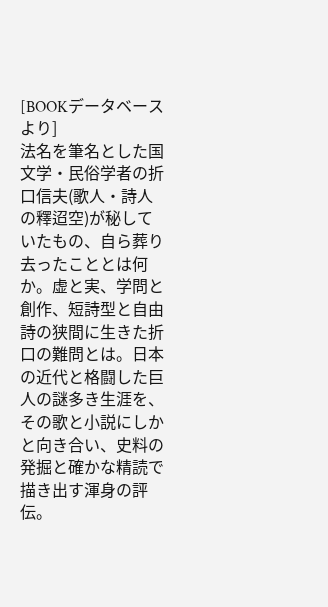[BOOKデータベースより]
法名を筆名とした国文学・民俗学者の折口信夫(歌人・詩人の釋迢空)が秘していたもの、自ら葬り去ったこととは何か。虚と実、学問と創作、短詩型と自由詩の狭間に生きた折口の難問とは。日本の近代と格闘した巨人の謎多き生涯を、その歌と小説にしかと向き合い、史料の発掘と確かな精読で描き出す渾身の評伝。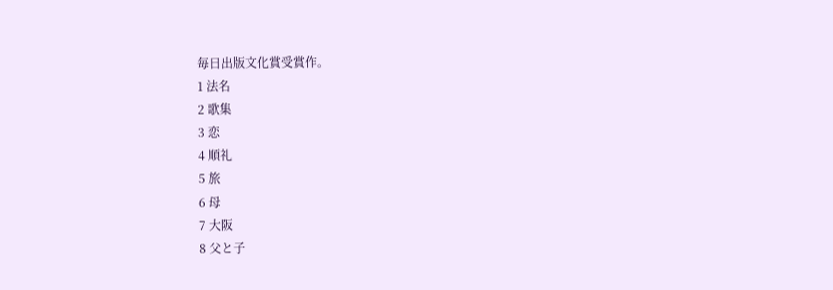毎日出版文化賞受賞作。
1 法名
2 歌集
3 恋
4 順礼
5 旅
6 母
7 大阪
8 父と子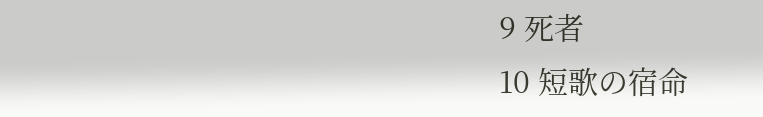9 死者
10 短歌の宿命